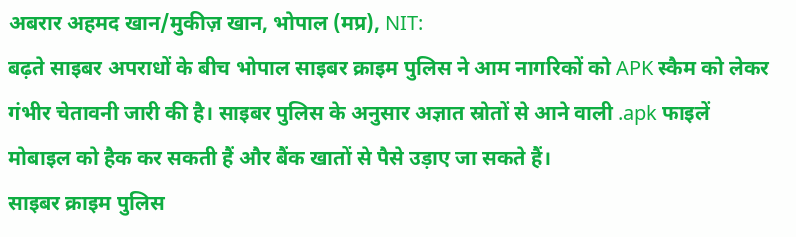अबरार अहमद खान/मुकीज़ खान, भोपाल (मप्र), NIT:
बढ़ते साइबर अपराधों के बीच भोपाल साइबर क्राइम पुलिस ने आम नागरिकों को APK स्कैम को लेकर गंभीर चेतावनी जारी की है। साइबर पुलिस के अनुसार अज्ञात स्रोतों से आने वाली .apk फाइलें मोबाइल को हैक कर सकती हैं और बैंक खातों से पैसे उड़ाए जा सकते हैं।
साइबर क्राइम पुलिस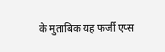के मुताबिक यह फर्जी एप्स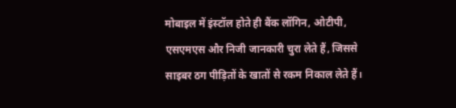मोबाइल में इंस्टॉल होते ही बैंक लॉगिन, ओटीपी, एसएमएस और निजी जानकारी चुरा लेते हैं, जिससे साइबर ठग पीड़ितों के खातों से रकम निकाल लेते हैं।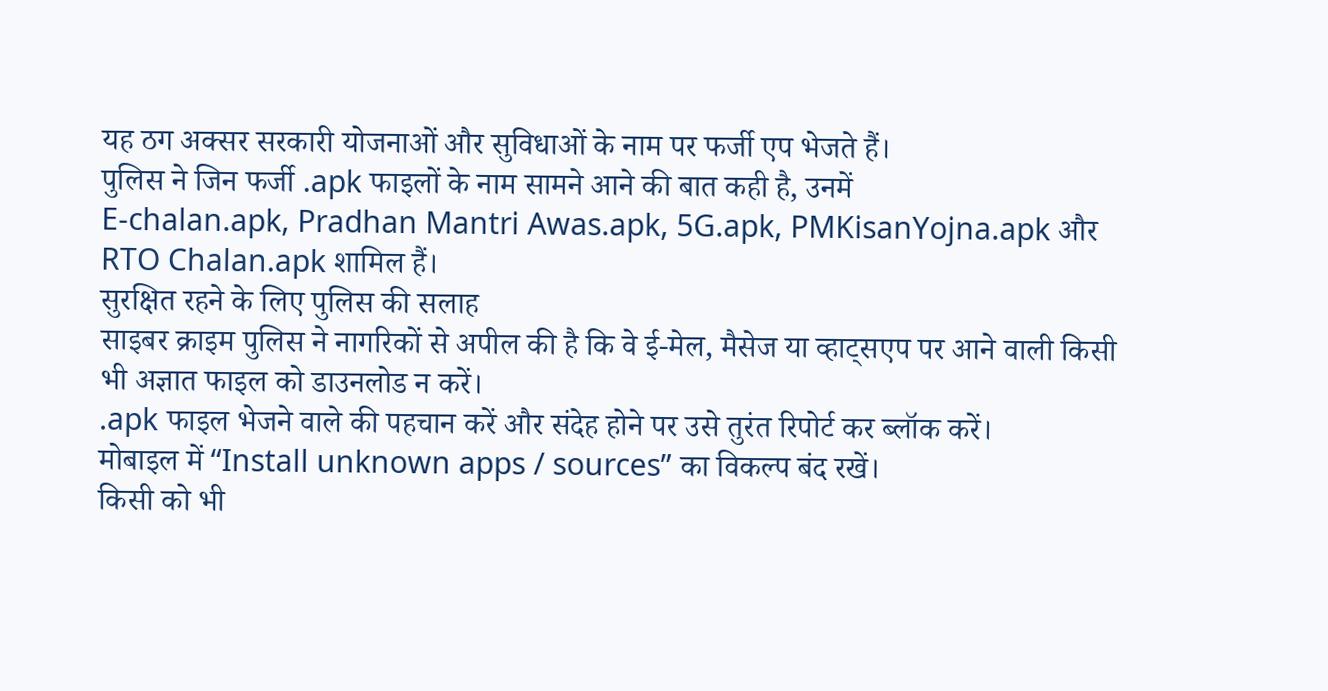यह ठग अक्सर सरकारी योजनाओं और सुविधाओं के नाम पर फर्जी एप भेजते हैं।
पुलिस ने जिन फर्जी .apk फाइलों के नाम सामने आने की बात कही है, उनमें
E-chalan.apk, Pradhan Mantri Awas.apk, 5G.apk, PMKisanYojna.apk और RTO Chalan.apk शामिल हैं।
सुरक्षित रहने के लिए पुलिस की सलाह
साइबर क्राइम पुलिस ने नागरिकों से अपील की है कि वे ई-मेल, मैसेज या व्हाट्सएप पर आने वाली किसी भी अज्ञात फाइल को डाउनलोड न करें।
.apk फाइल भेजने वाले की पहचान करें और संदेह होने पर उसे तुरंत रिपोर्ट कर ब्लॉक करें।
मोबाइल में “Install unknown apps / sources” का विकल्प बंद रखें।
किसी को भी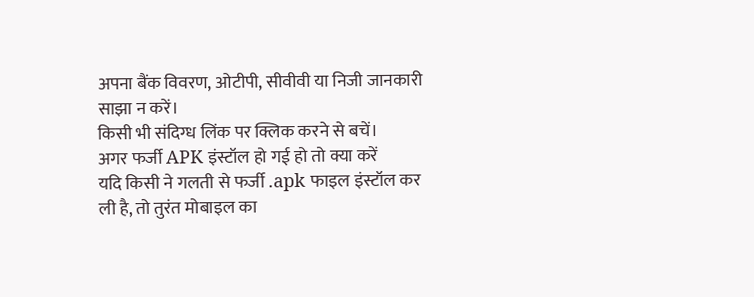अपना बैंक विवरण, ओटीपी, सीवीवी या निजी जानकारी साझा न करें।
किसी भी संदिग्ध लिंक पर क्लिक करने से बचें।
अगर फर्जी APK इंस्टॉल हो गई हो तो क्या करें
यदि किसी ने गलती से फर्जी .apk फाइल इंस्टॉल कर ली है, तो तुरंत मोबाइल का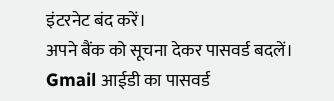इंटरनेट बंद करें।
अपने बैंक को सूचना देकर पासवर्ड बदलें।
Gmail आईडी का पासवर्ड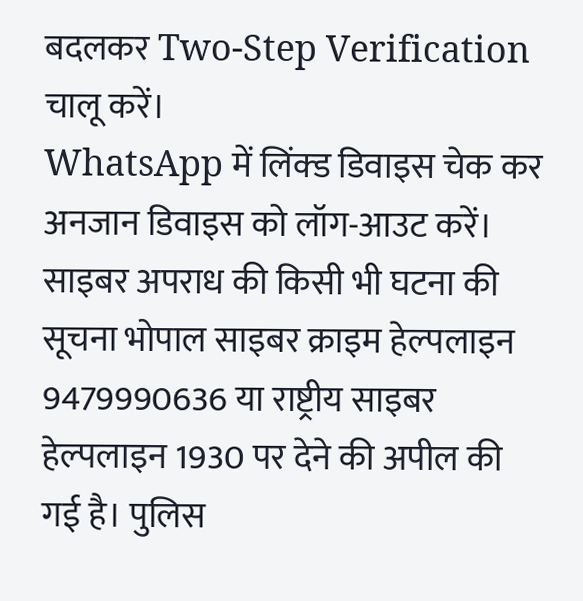बदलकर Two-Step Verification चालू करें।
WhatsApp में लिंक्ड डिवाइस चेक कर अनजान डिवाइस को लॉग-आउट करें।
साइबर अपराध की किसी भी घटना की सूचना भोपाल साइबर क्राइम हेल्पलाइन 9479990636 या राष्ट्रीय साइबर हेल्पलाइन 1930 पर देने की अपील की गई है। पुलिस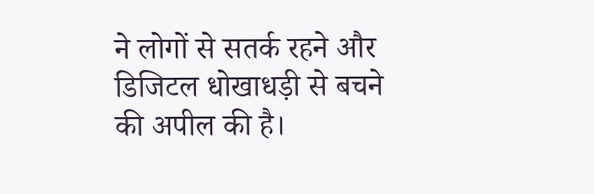ने लोगों से सतर्क रहने और डिजिटल धोखाधड़ी से बचने की अपील की है।